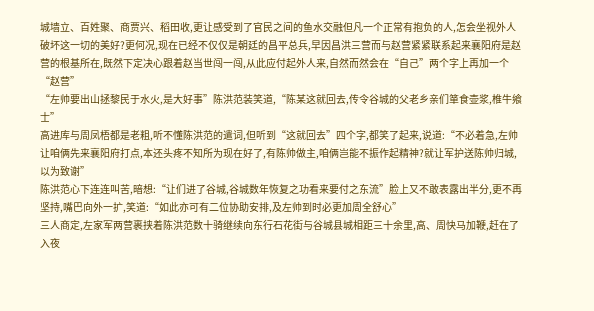城墙立、百姓聚、商贾兴、稻田收,更让感受到了官民之间的鱼水交融但凡一个正常有抱负的人,怎会坐视外人破坏这一切的美好?更何况,现在已经不仅仅是朝廷的昌平总兵,早因昌洪三营而与赵营紧紧联系起来襄阳府是赵营的根基所在,既然下定决心跟着赵当世闯一闯,从此应付起外人来,自然而然会在“自己”两个字上再加一个“赵营”
“左帅要出山拯黎民于水火,是大好事”陈洪范装笑道,“陈某这就回去,传令谷城的父老乡亲们箪食壶浆,椎牛飨士”
高进库与周凤梧都是老粗,听不懂陈洪范的遣词,但听到“这就回去”四个字,都笑了起来,说道:“不必着急,左帅让咱俩先来襄阳府打点,本还头疼不知所为现在好了,有陈帅做主,咱俩岂能不振作起精神?就让军护送陈帅归城,以为致谢”
陈洪范心下连连叫苦,暗想:“让们进了谷城,谷城数年恢复之功看来要付之东流”脸上又不敢表露出半分,更不再坚持,嘴巴向外一扩,笑道:“如此亦可有二位协助安排,及左帅到时必更加周全舒心”
三人商定,左家军两营裹挟着陈洪范数十骑继续向东行石花街与谷城县城相距三十余里,高、周快马加鞭,赶在了入夜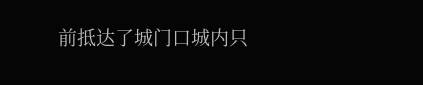前抵达了城门口城内只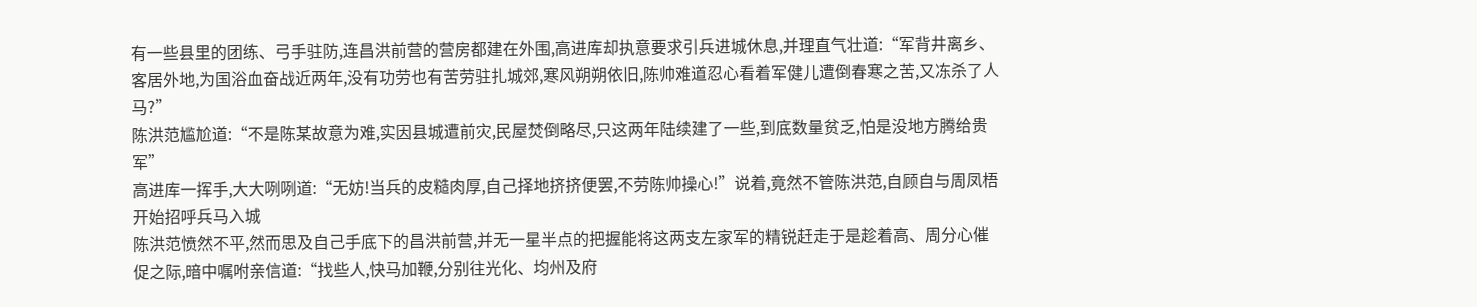有一些县里的团练、弓手驻防,连昌洪前营的营房都建在外围,高进库却执意要求引兵进城休息,并理直气壮道:“军背井离乡、客居外地,为国浴血奋战近两年,没有功劳也有苦劳驻扎城郊,寒风朔朔依旧,陈帅难道忍心看着军健儿遭倒春寒之苦,又冻杀了人马?”
陈洪范尴尬道:“不是陈某故意为难,实因县城遭前灾,民屋焚倒略尽,只这两年陆续建了一些,到底数量贫乏,怕是没地方腾给贵军”
高进库一挥手,大大咧咧道:“无妨!当兵的皮糙肉厚,自己择地挤挤便罢,不劳陈帅操心!”说着,竟然不管陈洪范,自顾自与周凤梧开始招呼兵马入城
陈洪范愤然不平,然而思及自己手底下的昌洪前营,并无一星半点的把握能将这两支左家军的精锐赶走于是趁着高、周分心催促之际,暗中嘱咐亲信道:“找些人,快马加鞭,分别往光化、均州及府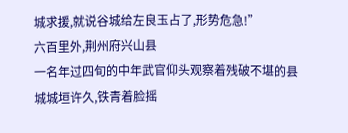城求援,就说谷城给左良玉占了,形势危急!”
六百里外,荆州府兴山县
一名年过四旬的中年武官仰头观察着残破不堪的县城城垣许久,铁青着脸摇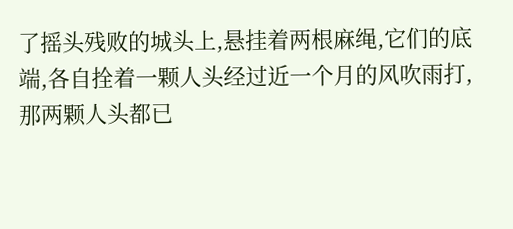了摇头残败的城头上,悬挂着两根麻绳,它们的底端,各自拴着一颗人头经过近一个月的风吹雨打,那两颗人头都已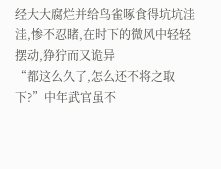经大大腐烂并给鸟雀啄食得坑坑洼洼,惨不忍睹,在时下的微风中轻轻摆动,狰狞而又诡异
“都这么久了,怎么还不将之取下?”中年武官虽不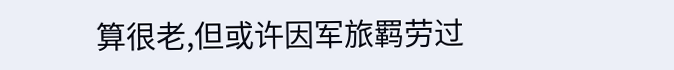算很老,但或许因军旅羁劳过